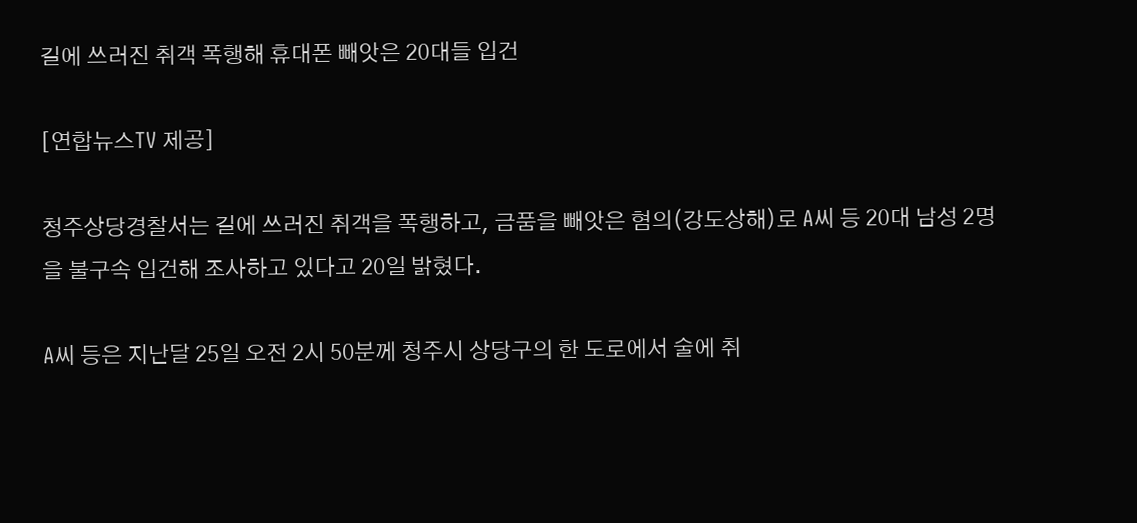길에 쓰러진 취객 폭행해 휴대폰 빼앗은 20대들 입건

[연합뉴스TV 제공]

청주상당경찰서는 길에 쓰러진 취객을 폭행하고, 금품을 빼앗은 혐의(강도상해)로 A씨 등 20대 남성 2명을 불구속 입건해 조사하고 있다고 20일 밝혔다.

A씨 등은 지난달 25일 오전 2시 50분께 청주시 상당구의 한 도로에서 술에 취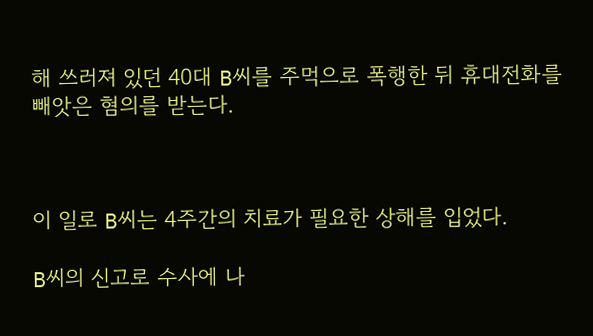해 쓰러져 있던 40대 B씨를 주먹으로 폭행한 뒤 휴대전화를 빼앗은 혐의를 받는다.



이 일로 B씨는 4주간의 치료가 필요한 상해를 입었다.

B씨의 신고로 수사에 나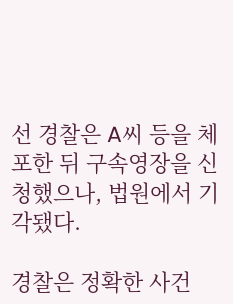선 경찰은 A씨 등을 체포한 뒤 구속영장을 신청했으나, 법원에서 기각됐다.

경찰은 정확한 사건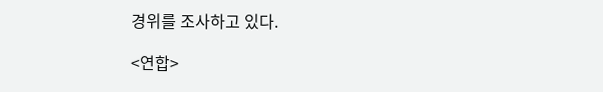경위를 조사하고 있다.

<연합>